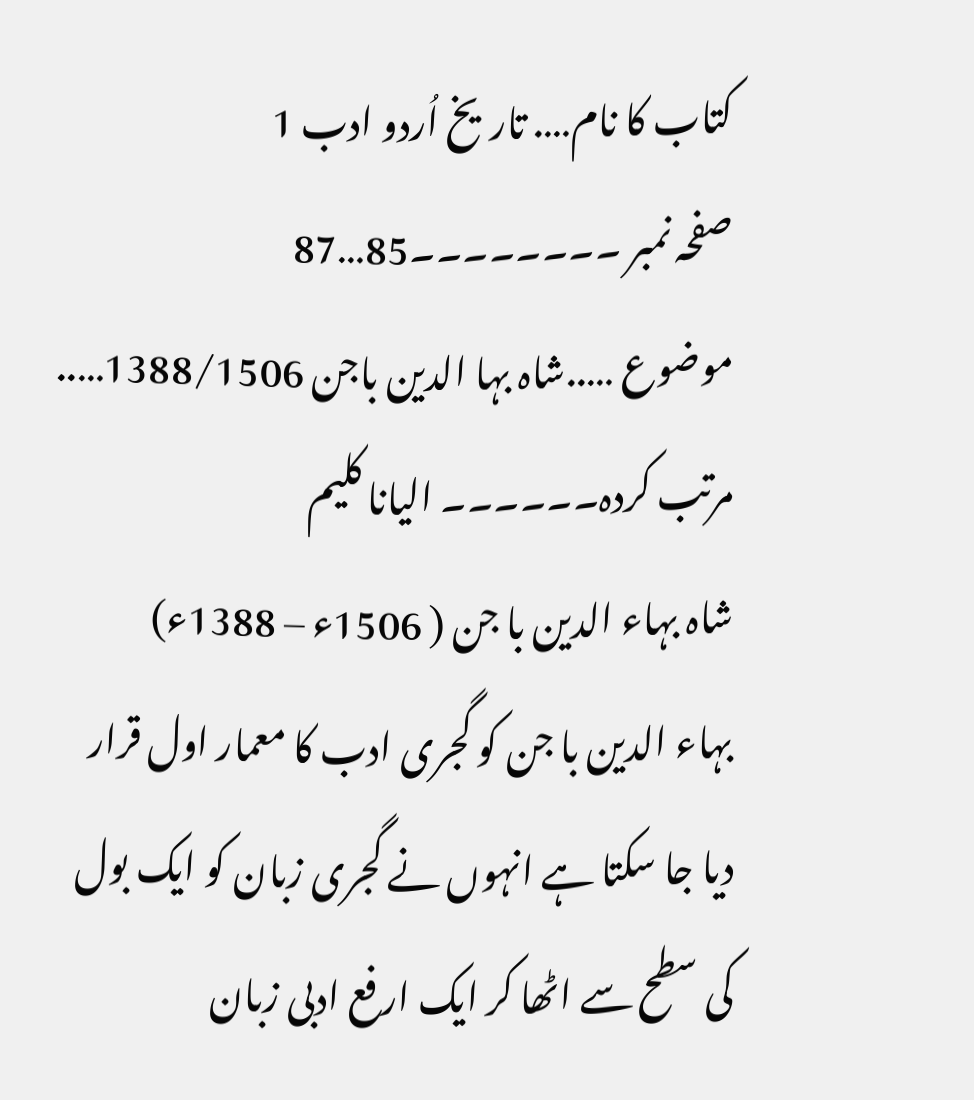کتاب کا نام…. تاریخ اُردو ادب 1
صفحہ نمبر ۔۔۔۔۔۔۔۔85…87
موضوع …..شاہ بہا الدین باجن 1388/1506…..
مرتب کردہ۔۔۔۔۔۔ الیانا کلیم
شاہ بہاء الدین با جن ( 1506ء – 1388ء)
بہاء الدین با جن کو گجری ادب کا معمار اول قرار دیا جا سکتا ہے انہوں نے گجری زبان کو ایک بول کی سطح سے اٹھا کر ایک ارفع ادبی زبان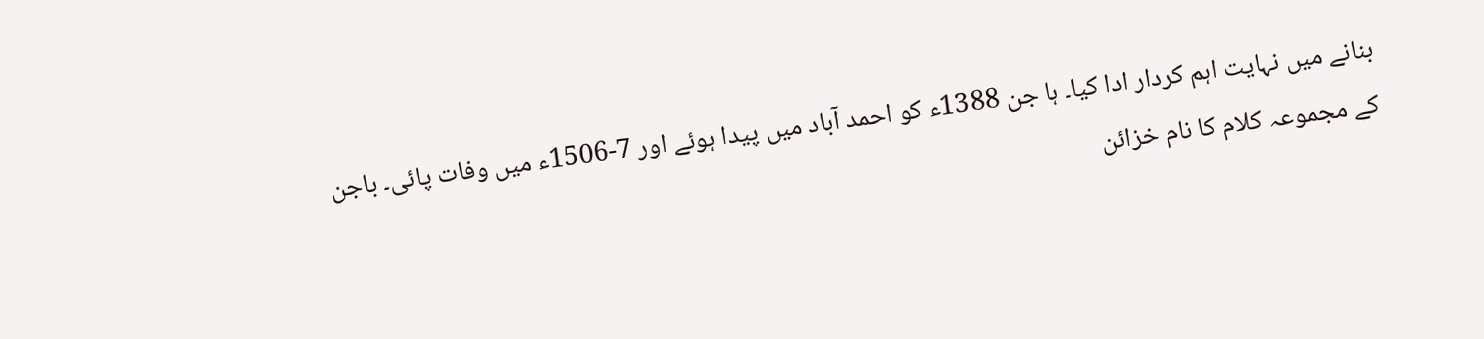بنانے میں نہایت اہم کردار ادا کیا۔ ہا جن 1388ء کو احمد آباد میں پیدا ہوئے اور 7-1506ء میں وفات پائی۔ باجن کے مجموعہ کلام کا نام خزائن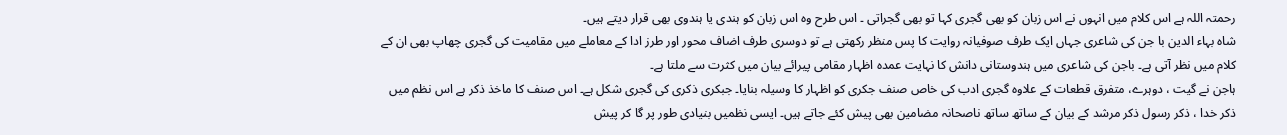رحمتہ اللہ ہے اس کلام میں انہوں نے اس زبان کو بھی گجری کہا تو بھی گجراتی ۔ اس طرح وہ اس زبان کو ہندی یا ہندوی بھی قرار دیتے ہیں۔
شاہ بہاء الدین با جن کی شاعری جہاں ایک طرف صوفیانہ روایت کا پس منظر رکھتی ہے تو دوسری طرف اضاف محور اور طرز ادا کے معاملے میں مقامیت کی گجری چھاپ بھی ان کے کلام میں نظر آتی ہے۔ باجن کی شاعری میں ہندوستانی دانش کا نہایت عمدہ اظہار مقامی پیرائے بیان میں کثرت سے ملتا ہے۔
ہاجن نے گیت ، دوہرے، متفرق قطعات کے علاوہ گجری ادب کی خاص صنف جکری کو اظہار کا وسیلہ بنایا۔ جبکری ذکری کی گجری شکل ہے۔ اس صنف کا ماخذ ذکر ہے اس نظم میں ذکر خدا ، ذکر رسول ذکر مرشد کے بیان کے ساتھ ساتھ ناصحانہ مضامین بھی پیش کئے جاتے ہیں۔ ایسی نظمیں بنیادی طور پر گا کر پیش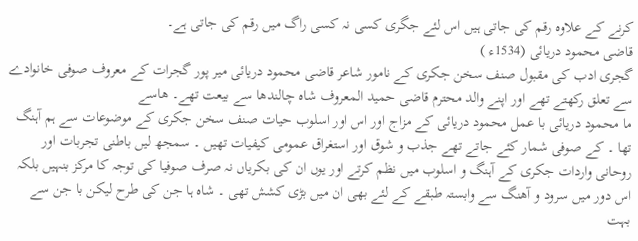کرنے کے علاوہ رقم کی جاتی ہیں اس لئے جگری کسی نہ کسی راگ میں رقم کی جاتی ہے۔
قاضی محمود دریائی (1534ء )
گجری ادب کی مقبول صنف سخن جکری کے نامور شاعر قاضی محمود دریائی میر پور گجرات کے معروف صوفی خانوادے سے تعلق رکھتے تھے اور اپنے والد محترم قاضی حمید المعروف شاہ چالندھا سے بیعت تھے۔ ھاسے
ما محمود دریائی با عمل محمود دریائی کے مزاج اور اس اور اسلوب حیات صنف سخن جکری کے موضوعات سے ہم آہنگ تھا ۔ کے صوفی شمار کئے جاتے تھے جذب و شوق اور استغراق عمومی کیفیات تھیں ۔ سمجھ لیں باطنی تجربات اور روحانی واردات جکری کے آہنگ و اسلوب میں نظم کرتے اور یوں ان کی بکریاں نہ صرف صوفیا کی توجہ کا مرکز بنہیں بلکہ اس دور میں سرود و آهنگ سے وابستہ طبقے کے لئے بھی ان میں بڑی کشش تھی ۔ شاہ ہا جن کی طرح لیکن با جن سے بہت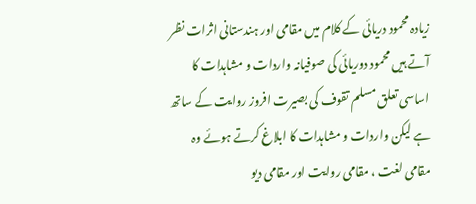زیادہ محمود دریائی کے کلام میں مقامی اور ہندستانی اثرات نظر آتے ہیں محمود دوریائی کی صوفیانہ واردات و مشاہدات کا اساسی تعلق مسلم تقوف کی بصیرت افروز روایت کے ساتھ ہے لیکن واردات و مشاہدات کا ابلاغ کرتے ہوئے وہ مقامی لغت ، مقامی روایت اور مقامی دیو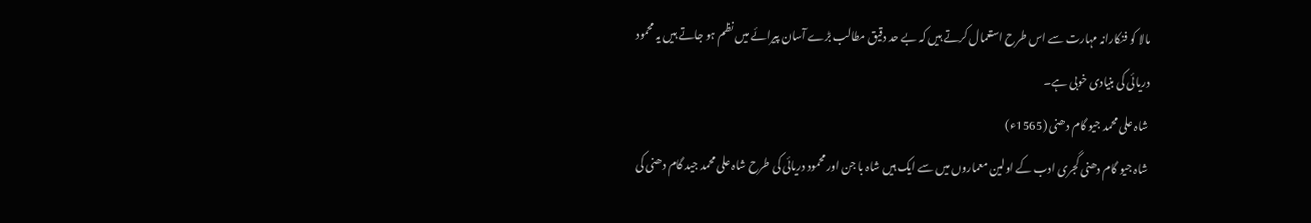مالا کو فنکارانہ مہارت سے اس طرح استعمال کرتے ہیں کہ بے حد دقیق مطالب بڑے آسان پیرائے میں نظم ہو جاتے ہیں یہ محمود دریائی کی بنیادی خوبی ہے۔
شاہ علی محمد جیو گام دھنی (1565ء)
شاہ جیو گام دھنی گجری ادب کے اولین معماروں میں سے ایک ہیں شاہ با جن اور محمود دریائی کی طرح شاہ علی محمد جید گام دھنی کی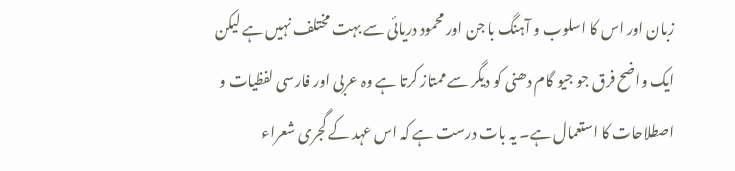زبان اور اس کا اسلوب و آہنگ با جن اور محمود دریائی سے بہت مختلف نہیں ہے لیکن ایک واضح فرق جو جیو گام دھنی کو دیگر سے ممتاز کرتا ہے وہ عربی اور فارسی لفظیات و اصطلاحات کا استعمال ہے۔ یہ بات درست ہے کہ اس عہد کے گجری شعراء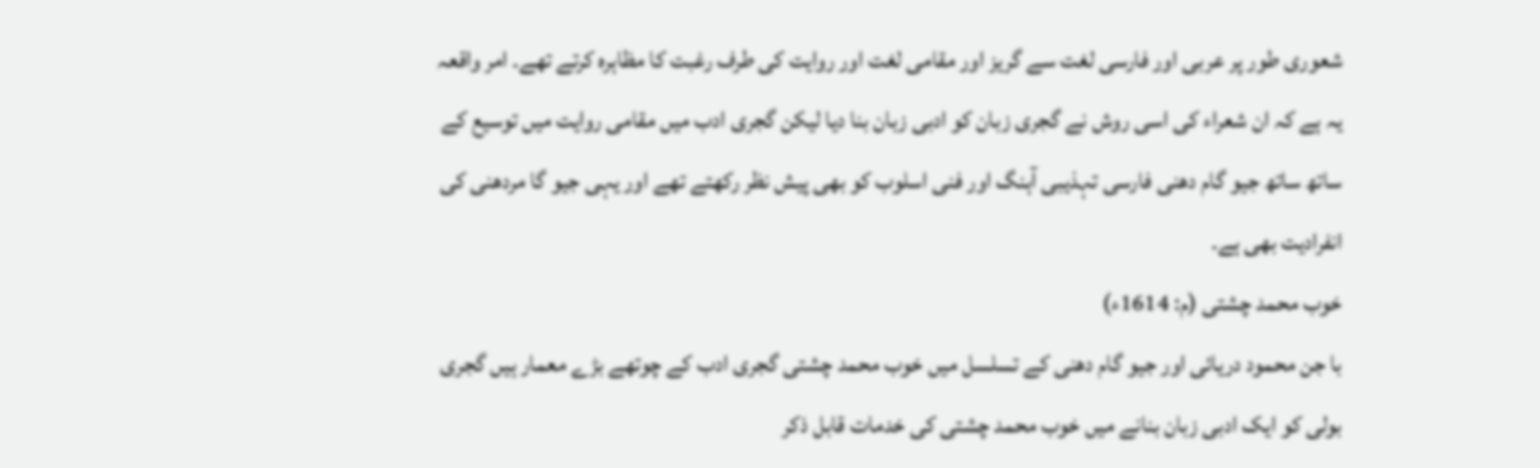شعوری طور پر عربی اور فارسی لغت سے گریز اور مقامی لغت اور روایت کی طرف رغبت کا مظاہرہ کرتے تھے۔ امر واقعہ یہ ہے کہ ان شعراء کی اسی روش نے گجری زبان کو ادبی زبان بنا دیا لیکن گجری ادب میں مقامی روایت میں توسیع کے ساتھ ساتھ جیو گام دھنی فارسی تہذیبی آہنگ اور فنی اسلوب کو بھی پیش نظر رکھتے تھے اور یہی جیو گا مردھنی کی انفرادیت بھی ہے۔
خوب محمد چشتی (م: 1614ء)
با جن محمود دریائی اور جیو گام دھنی کے تسلسل میں خوب محمد چشتی گجری ادب کے چوتھے بڑے معمار ہیں گجری بولی کو ایک ادبی زبان بنانے میں خوب محمد چشتی کی خدمات قابل ذکر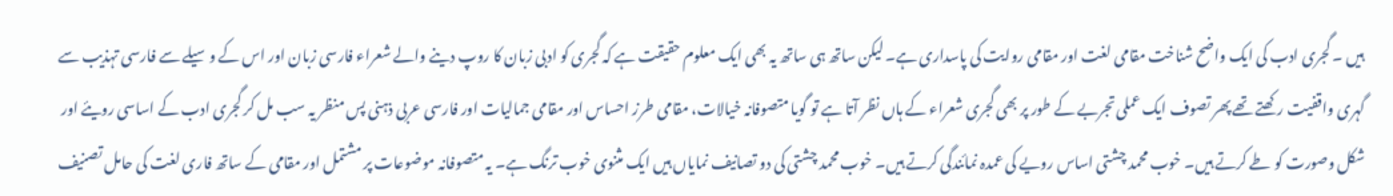ہیں ۔ گجری ادب کی ایک واضح شناخت مقامی لغت اور مقامی روایت کی پاسداری ہے۔ لیکن ساتھ ہی ساتھ یہ بھی ایک معلوم حقیقت ہے کہ گجری کو ادبی زبان کا روپ دینے والے شعراء فارسی زبان اور اس کے وسیلے سے فارسی تہذیب سے گہری واقفیت رکھتے تھے پھر تصوف ایک عملی تجربے کے طور پر بھی گجری شعراء کے ہاں نظر آتا ہے تو گویا متصوفانہ خیالات، مقامی طرز احساس اور مقامی جمالیات اور فارسی عربی ذہنی پس منظر یہ سب مل کر گجری ادب کے اساسی رویئے اور شکل وصورت کو طے کرتے ہیں۔ خوب محمد چشتی اساس رویے کی عمدہ نمائندگی کرتے ہیں۔ خوب محمد چشتی کی دو تصانیف نمایاں ہیں ایک مثنوی خوب ترنگ ہے۔ یہ متصوفانہ موضوعات پر مشتمل اور مقامی کے ساتھ فاری لغت کی حامل تصنیف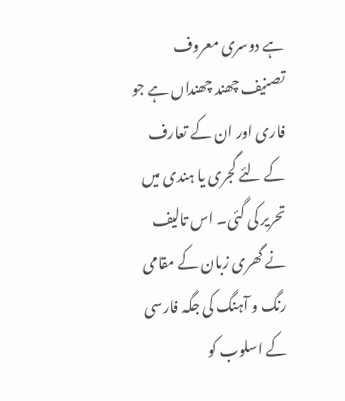ہے دوسری معروف تصنیف چھند چھنداں ہے جو فاری اور ان کے تعارف کے لئے گجری یا ہندی میں تحریر کی گئی۔ اس تالیف نے گھری زبان کے مقامی رنگ و آہنگ کی جگہ فارسی کے اسلوب کو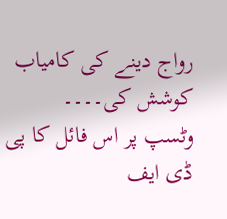رواج دینے کی کامیاب کوشش کی۔۔۔۔
وٹسپ پر اس فائل کا پی ڈی ایف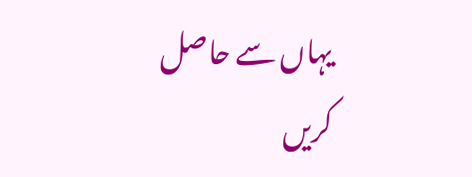یہاں سے حاصل کریں